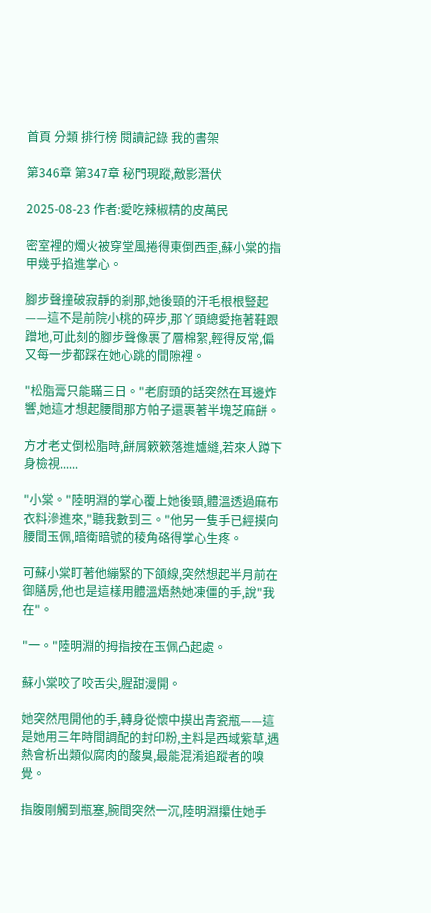首頁 分類 排行榜 閱讀記錄 我的書架

第346章 第347章 秘門現蹤,敵影潛伏

2025-08-23 作者:愛吃辣椒精的皮萬民

密室裡的燭火被穿堂風捲得東倒西歪,蘇小棠的指甲幾乎掐進掌心。

腳步聲撞破寂靜的剎那,她後頸的汗毛根根豎起——這不是前院小桃的碎步,那丫頭總愛拖著鞋跟蹭地,可此刻的腳步聲像裹了層棉絮,輕得反常,偏又每一步都踩在她心跳的間隙裡。

"松脂膏只能瞞三日。"老廚頭的話突然在耳邊炸響,她這才想起腰間那方帕子還裹著半塊芝麻餅。

方才老丈倒松脂時,餅屑簌簌落進爐縫,若來人蹲下身檢視......

"小棠。"陸明淵的掌心覆上她後頸,體溫透過麻布衣料滲進來,"聽我數到三。"他另一隻手已經摸向腰間玉佩,暗衛暗號的稜角硌得掌心生疼。

可蘇小棠盯著他繃緊的下頜線,突然想起半月前在御膳房,他也是這樣用體溫焐熱她凍僵的手,說"我在"。

"一。"陸明淵的拇指按在玉佩凸起處。

蘇小棠咬了咬舌尖,腥甜漫開。

她突然甩開他的手,轉身從懷中摸出青瓷瓶——這是她用三年時間調配的封印粉,主料是西域紫草,遇熱會析出類似腐肉的酸臭,最能混淆追蹤者的嗅覺。

指腹剛觸到瓶塞,腕間突然一沉,陸明淵攥住她手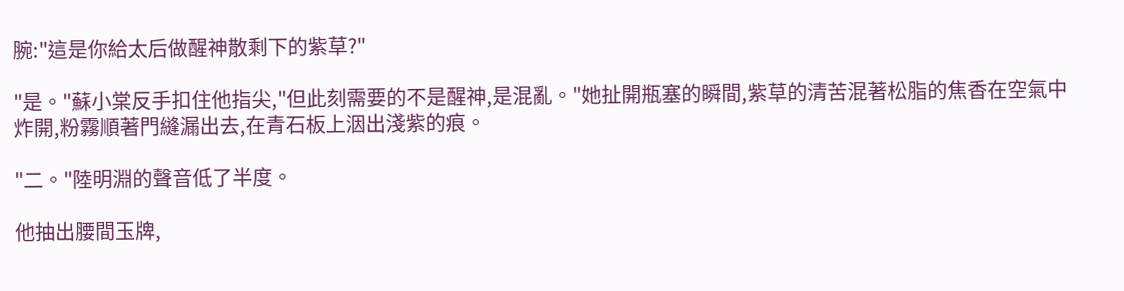腕:"這是你給太后做醒神散剩下的紫草?"

"是。"蘇小棠反手扣住他指尖,"但此刻需要的不是醒神,是混亂。"她扯開瓶塞的瞬間,紫草的清苦混著松脂的焦香在空氣中炸開,粉霧順著門縫漏出去,在青石板上洇出淺紫的痕。

"二。"陸明淵的聲音低了半度。

他抽出腰間玉牌,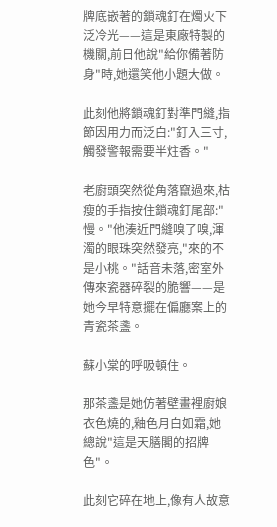牌底嵌著的鎖魂釘在燭火下泛冷光——這是東廠特製的機關,前日他說"給你備著防身"時,她還笑他小題大做。

此刻他將鎖魂釘對準門縫,指節因用力而泛白:"釘入三寸,觸發警報需要半炷香。"

老廚頭突然從角落竄過來,枯瘦的手指按住鎖魂釘尾部:"慢。"他湊近門縫嗅了嗅,渾濁的眼珠突然發亮,"來的不是小桃。"話音未落,密室外傳來瓷器碎裂的脆響——是她今早特意擺在偏廳案上的青瓷茶盞。

蘇小棠的呼吸頓住。

那茶盞是她仿著壁畫裡廚娘衣色燒的,釉色月白如霜,她總說"這是天膳閣的招牌色"。

此刻它碎在地上,像有人故意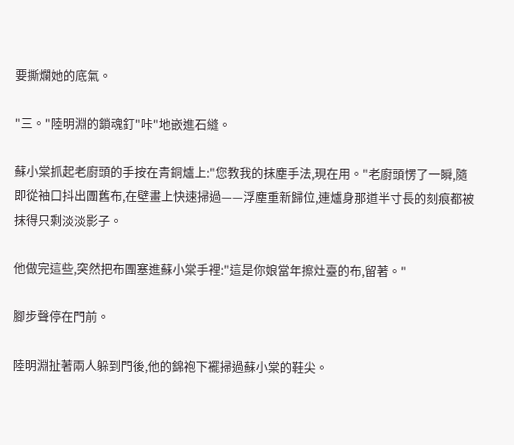要撕爛她的底氣。

"三。"陸明淵的鎖魂釘"咔"地嵌進石縫。

蘇小棠抓起老廚頭的手按在青銅爐上:"您教我的抹塵手法,現在用。"老廚頭愣了一瞬,隨即從袖口抖出團舊布,在壁畫上快速掃過——浮塵重新歸位,連爐身那道半寸長的刻痕都被抹得只剩淡淡影子。

他做完這些,突然把布團塞進蘇小棠手裡:"這是你娘當年擦灶臺的布,留著。"

腳步聲停在門前。

陸明淵扯著兩人躲到門後,他的錦袍下襬掃過蘇小棠的鞋尖。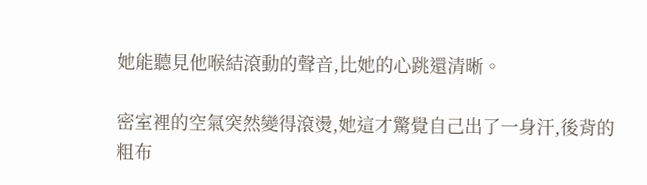她能聽見他喉結滾動的聲音,比她的心跳還清晰。

密室裡的空氣突然變得滾燙,她這才驚覺自己出了一身汗,後背的粗布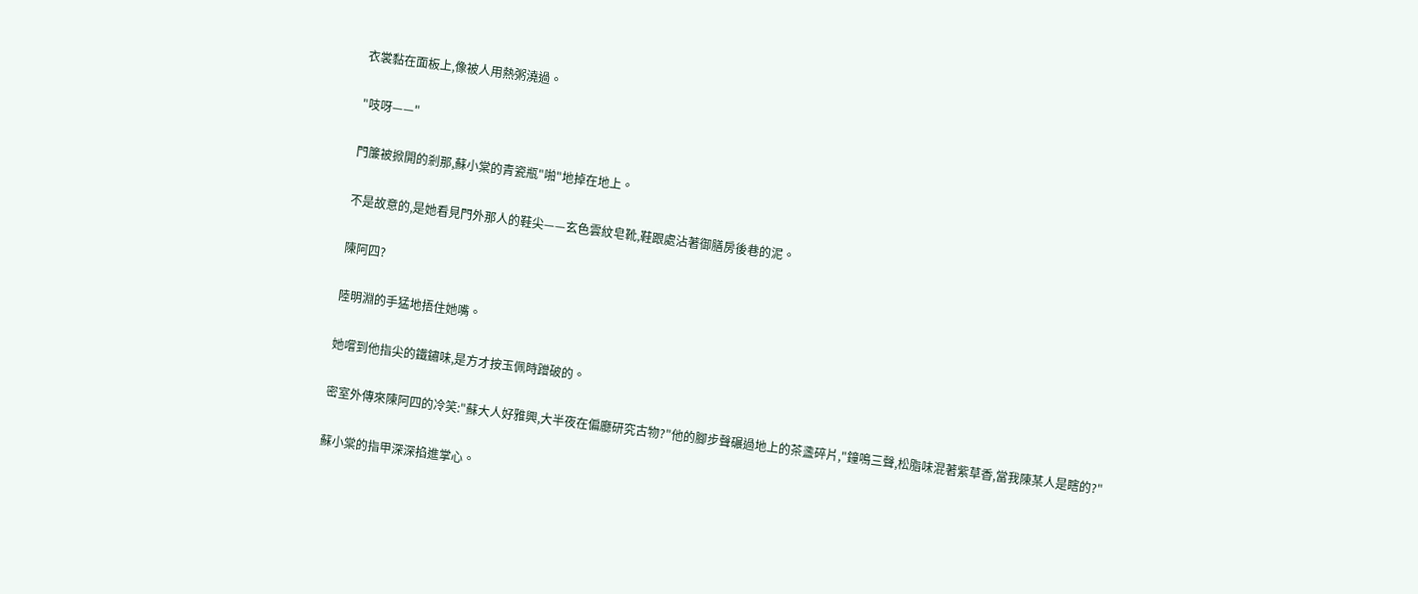衣裳黏在面板上,像被人用熱粥澆過。

"吱呀——"

門簾被掀開的剎那,蘇小棠的青瓷瓶"啪"地掉在地上。

不是故意的,是她看見門外那人的鞋尖——玄色雲紋皂靴,鞋跟處沾著御膳房後巷的泥。

陳阿四?

陸明淵的手猛地捂住她嘴。

她嚐到他指尖的鐵鏽味,是方才按玉佩時蹭破的。

密室外傳來陳阿四的冷笑:"蘇大人好雅興,大半夜在偏廳研究古物?"他的腳步聲碾過地上的茶盞碎片,"鐘鳴三聲,松脂味混著紫草香,當我陳某人是瞎的?"

蘇小棠的指甲深深掐進掌心。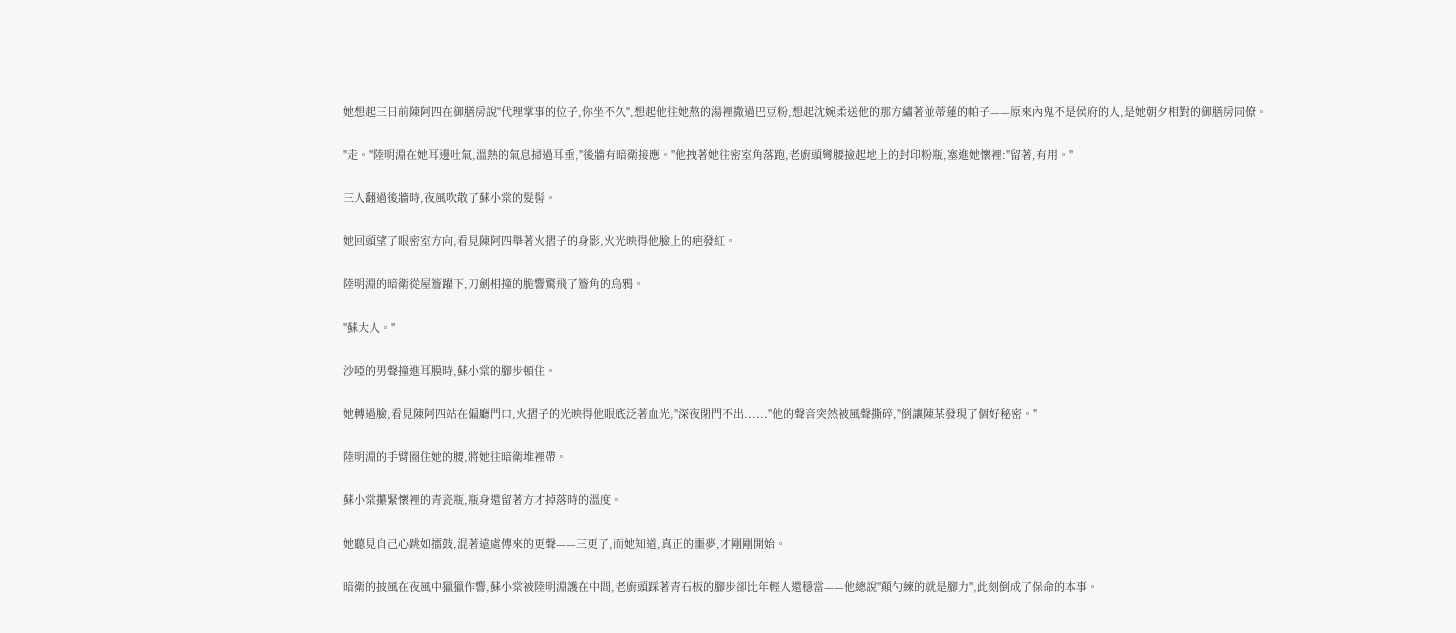她想起三日前陳阿四在御膳房說"代理掌事的位子,你坐不久",想起他往她熬的湯裡撒過巴豆粉,想起沈婉柔送他的那方繡著並蒂蓮的帕子——原來內鬼不是侯府的人,是她朝夕相對的御膳房同僚。

"走。"陸明淵在她耳邊吐氣,溫熱的氣息掃過耳垂,"後牆有暗衛接應。"他拽著她往密室角落跑,老廚頭彎腰撿起地上的封印粉瓶,塞進她懷裡:"留著,有用。"

三人翻過後牆時,夜風吹散了蘇小棠的髮髻。

她回頭望了眼密室方向,看見陳阿四舉著火摺子的身影,火光映得他臉上的疤發紅。

陸明淵的暗衛從屋簷躍下,刀劍相撞的脆響驚飛了簷角的烏鴉。

"蘇大人。"

沙啞的男聲撞進耳膜時,蘇小棠的腳步頓住。

她轉過臉,看見陳阿四站在偏廳門口,火摺子的光映得他眼底泛著血光,"深夜閉門不出......"他的聲音突然被風聲撕碎,"倒讓陳某發現了個好秘密。"

陸明淵的手臂圈住她的腰,將她往暗衛堆裡帶。

蘇小棠攥緊懷裡的青瓷瓶,瓶身還留著方才掉落時的溫度。

她聽見自己心跳如擂鼓,混著遠處傳來的更聲——三更了,而她知道,真正的噩夢,才剛剛開始。

暗衛的披風在夜風中獵獵作響,蘇小棠被陸明淵護在中間,老廚頭踩著青石板的腳步卻比年輕人還穩當——他總說"顛勺練的就是腳力",此刻倒成了保命的本事。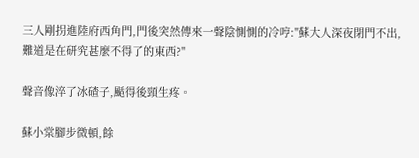三人剛拐進陸府西角門,門後突然傳來一聲陰惻惻的冷哼:"蘇大人深夜閉門不出,難道是在研究甚麼不得了的東西?"

聲音像淬了冰碴子,颳得後頸生疼。

蘇小棠腳步微頓,餘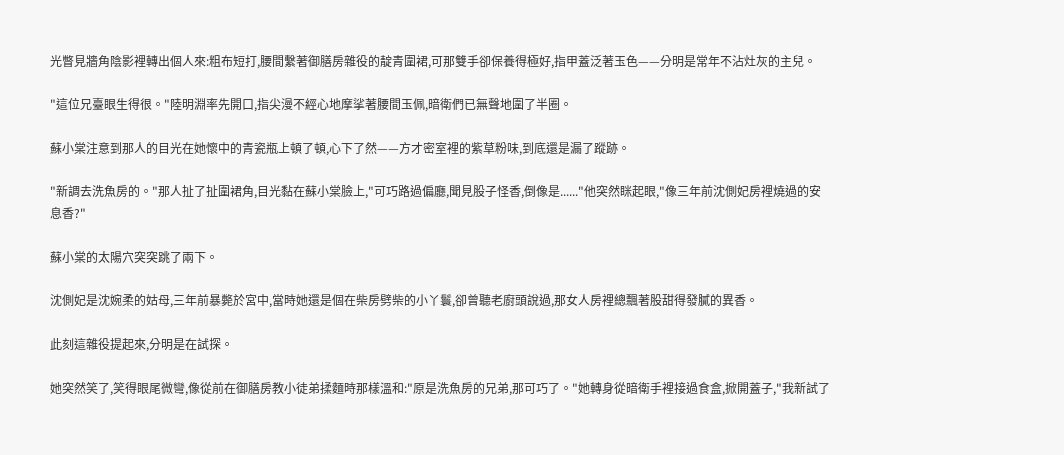光瞥見牆角陰影裡轉出個人來:粗布短打,腰間繫著御膳房雜役的靛青圍裙,可那雙手卻保養得極好,指甲蓋泛著玉色——分明是常年不沾灶灰的主兒。

"這位兄臺眼生得很。"陸明淵率先開口,指尖漫不經心地摩挲著腰間玉佩,暗衛們已無聲地圍了半圈。

蘇小棠注意到那人的目光在她懷中的青瓷瓶上頓了頓,心下了然——方才密室裡的紫草粉味,到底還是漏了蹤跡。

"新調去洗魚房的。"那人扯了扯圍裙角,目光黏在蘇小棠臉上,"可巧路過偏廳,聞見股子怪香,倒像是......"他突然眯起眼,"像三年前沈側妃房裡燒過的安息香?"

蘇小棠的太陽穴突突跳了兩下。

沈側妃是沈婉柔的姑母,三年前暴斃於宮中,當時她還是個在柴房劈柴的小丫鬟,卻曾聽老廚頭說過,那女人房裡總飄著股甜得發膩的異香。

此刻這雜役提起來,分明是在試探。

她突然笑了,笑得眼尾微彎,像從前在御膳房教小徒弟揉麵時那樣溫和:"原是洗魚房的兄弟,那可巧了。"她轉身從暗衛手裡接過食盒,掀開蓋子,"我新試了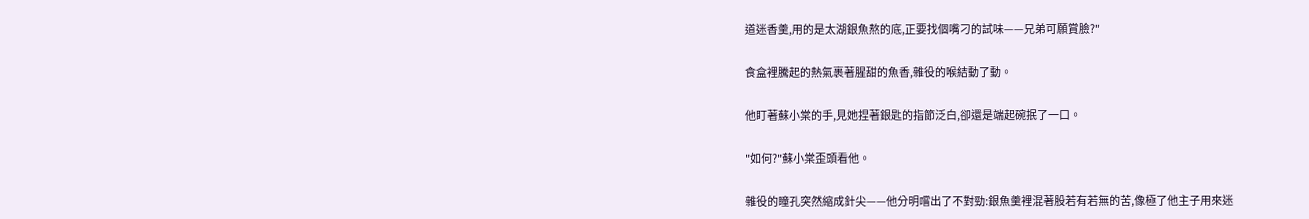道迷香羹,用的是太湖銀魚熬的底,正要找個嘴刁的試味——兄弟可願賞臉?"

食盒裡騰起的熱氣裹著腥甜的魚香,雜役的喉結動了動。

他盯著蘇小棠的手,見她捏著銀匙的指節泛白,卻還是端起碗抿了一口。

"如何?"蘇小棠歪頭看他。

雜役的瞳孔突然縮成針尖——他分明嚐出了不對勁:銀魚羹裡混著股若有若無的苦,像極了他主子用來迷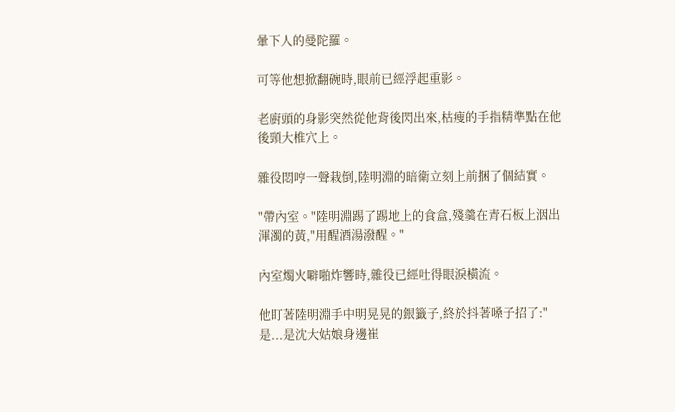暈下人的曼陀羅。

可等他想掀翻碗時,眼前已經浮起重影。

老廚頭的身影突然從他背後閃出來,枯瘦的手指精準點在他後頸大椎穴上。

雜役悶哼一聲栽倒,陸明淵的暗衛立刻上前捆了個結實。

"帶內室。"陸明淵踢了踢地上的食盒,殘羹在青石板上洇出渾濁的黃,"用醒酒湯潑醒。"

內室燭火噼啪炸響時,雜役已經吐得眼淚橫流。

他盯著陸明淵手中明晃晃的銀籤子,終於抖著嗓子招了:"是...是沈大姑娘身邊崔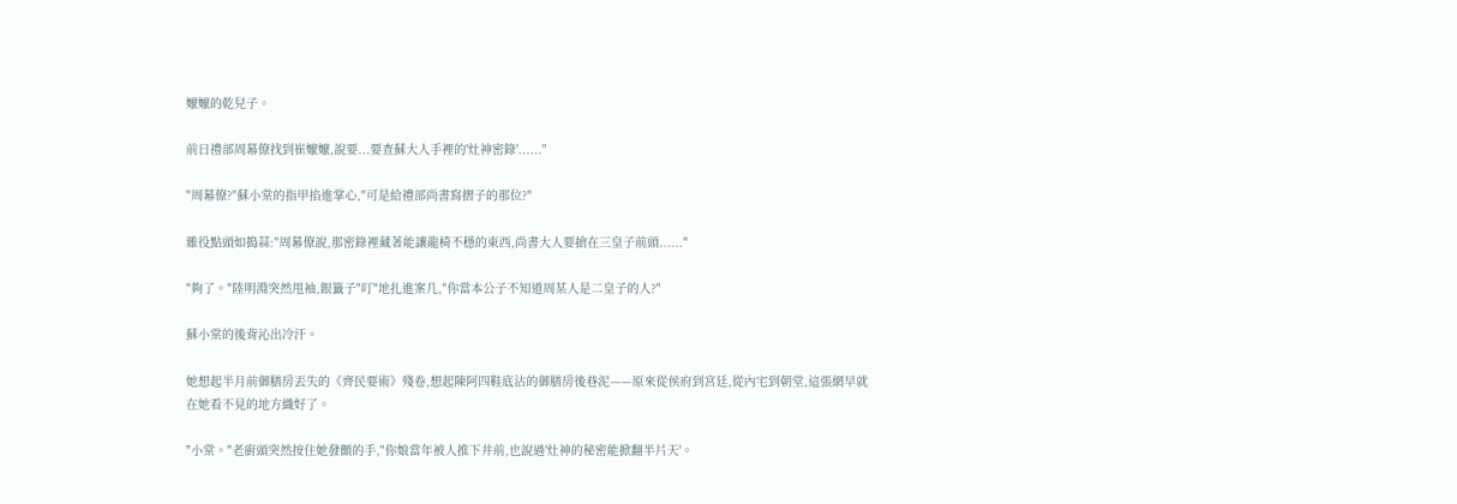嬤嬤的乾兒子。

前日禮部周幕僚找到崔嬤嬤,說要...要查蘇大人手裡的'灶神密錄'......"

"周幕僚?"蘇小棠的指甲掐進掌心,"可是給禮部尚書寫摺子的那位?"

雜役點頭如搗蒜:"周幕僚說,那密錄裡藏著能讓龍椅不穩的東西,尚書大人要搶在三皇子前頭......"

"夠了。"陸明淵突然甩袖,銀籤子"叮"地扎進案几,"你當本公子不知道周某人是二皇子的人?"

蘇小棠的後背沁出冷汗。

她想起半月前御膳房丟失的《齊民要術》殘卷,想起陳阿四鞋底沾的御膳房後巷泥——原來從侯府到宮廷,從內宅到朝堂,這張網早就在她看不見的地方織好了。

"小棠。"老廚頭突然按住她發顫的手,"你娘當年被人推下井前,也說過'灶神的秘密能掀翻半片天'。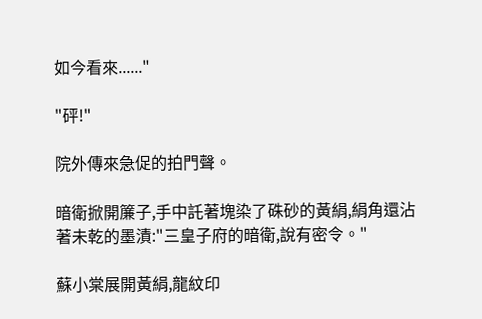如今看來......"

"砰!"

院外傳來急促的拍門聲。

暗衛掀開簾子,手中託著塊染了硃砂的黃絹,絹角還沾著未乾的墨漬:"三皇子府的暗衛,說有密令。"

蘇小棠展開黃絹,龍紋印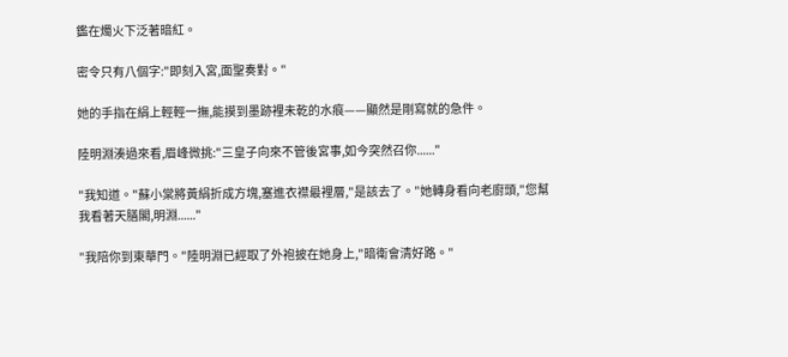鑑在燭火下泛著暗紅。

密令只有八個字:"即刻入宮,面聖奏對。"

她的手指在絹上輕輕一撫,能摸到墨跡裡未乾的水痕——顯然是剛寫就的急件。

陸明淵湊過來看,眉峰微挑:"三皇子向來不管後宮事,如今突然召你......"

"我知道。"蘇小棠將黃絹折成方塊,塞進衣襟最裡層,"是該去了。"她轉身看向老廚頭,"您幫我看著天膳閣,明淵......"

"我陪你到東華門。"陸明淵已經取了外袍披在她身上,"暗衛會清好路。"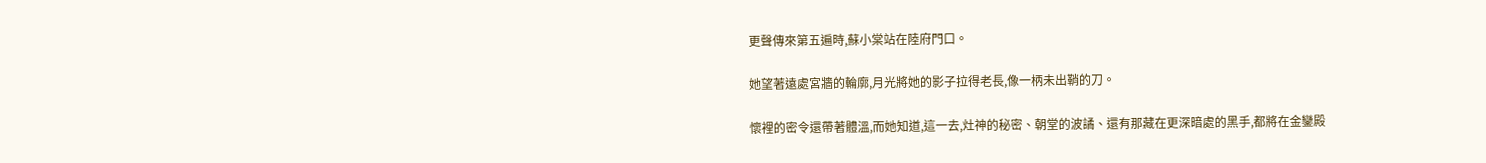更聲傳來第五遍時,蘇小棠站在陸府門口。

她望著遠處宮牆的輪廓,月光將她的影子拉得老長,像一柄未出鞘的刀。

懷裡的密令還帶著體溫,而她知道,這一去,灶神的秘密、朝堂的波譎、還有那藏在更深暗處的黑手,都將在金鑾殿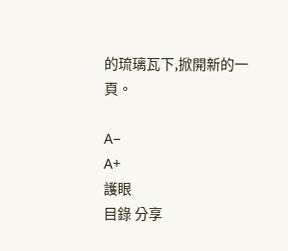的琉璃瓦下,掀開新的一頁。

A−
A+
護眼
目錄 分享